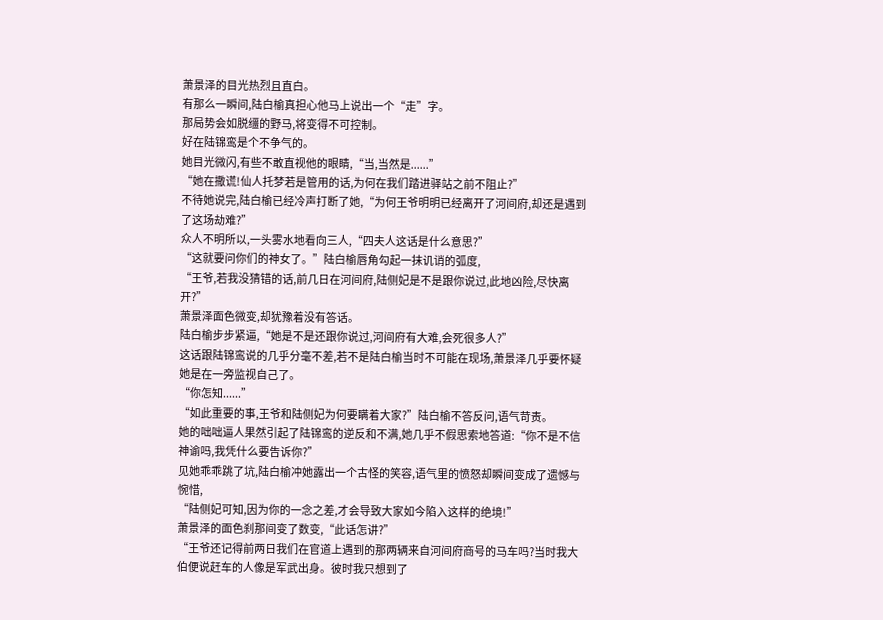萧景泽的目光热烈且直白。
有那么一瞬间,陆白榆真担心他马上说出一个“走”字。
那局势会如脱缰的野马,将变得不可控制。
好在陆锦鸾是个不争气的。
她目光微闪,有些不敢直视他的眼睛,“当,当然是......”
“她在撒谎!仙人托梦若是管用的话,为何在我们踏进驿站之前不阻止?”
不待她说完,陆白榆已经冷声打断了她,“为何王爷明明已经离开了河间府,却还是遇到了这场劫难?”
众人不明所以,一头雾水地看向三人,“四夫人这话是什么意思?”
“这就要问你们的神女了。”陆白榆唇角勾起一抹讥诮的弧度,
“王爷,若我没猜错的话,前几日在河间府,陆侧妃是不是跟你说过,此地凶险,尽快离开?”
萧景泽面色微变,却犹豫着没有答话。
陆白榆步步紧逼,“她是不是还跟你说过,河间府有大难,会死很多人?”
这话跟陆锦鸾说的几乎分毫不差,若不是陆白榆当时不可能在现场,萧景泽几乎要怀疑她是在一旁监视自己了。
“你怎知......”
“如此重要的事,王爷和陆侧妃为何要瞒着大家?”陆白榆不答反问,语气苛责。
她的咄咄逼人果然引起了陆锦鸾的逆反和不满,她几乎不假思索地答道:“你不是不信神谕吗,我凭什么要告诉你?”
见她乖乖跳了坑,陆白榆冲她露出一个古怪的笑容,语气里的愤怒却瞬间变成了遗憾与惋惜,
“陆侧妃可知,因为你的一念之差,才会导致大家如今陷入这样的绝境!”
萧景泽的面色刹那间变了数变,“此话怎讲?”
“王爷还记得前两日我们在官道上遇到的那两辆来自河间府商号的马车吗?当时我大伯便说赶车的人像是军武出身。彼时我只想到了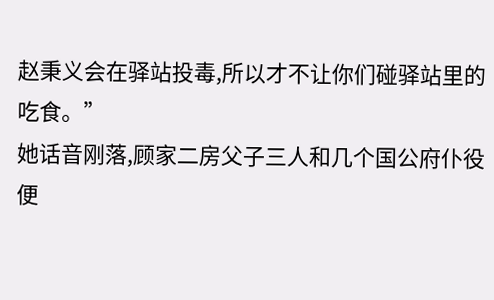赵秉义会在驿站投毒,所以才不让你们碰驿站里的吃食。”
她话音刚落,顾家二房父子三人和几个国公府仆役便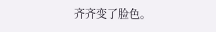齐齐变了脸色。